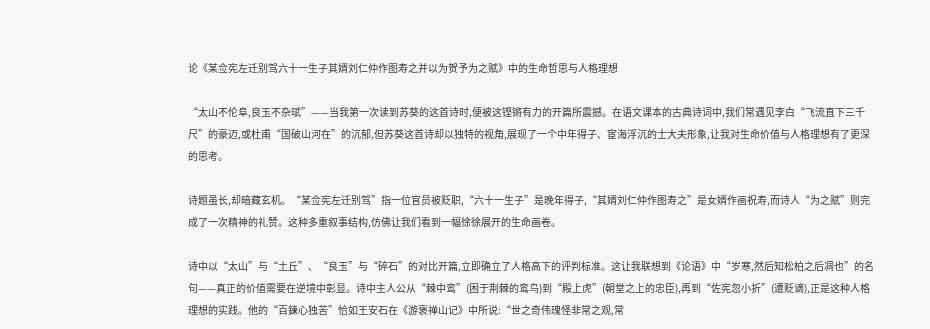论《某佥宪左迁别驾六十一生子其婿刘仁仲作图寿之并以为贺予为之赋》中的生命哲思与人格理想

“太山不伦阜,良玉不杂珷”——当我第一次读到苏葵的这首诗时,便被这铿锵有力的开篇所震撼。在语文课本的古典诗词中,我们常遇见李白“飞流直下三千尺”的豪迈,或杜甫“国破山河在”的沉郁,但苏葵这首诗却以独特的视角,展现了一个中年得子、宦海浮沉的士大夫形象,让我对生命价值与人格理想有了更深的思考。

诗题虽长,却暗藏玄机。“某佥宪左迁别驾”指一位官员被贬职,“六十一生子”是晚年得子,“其婿刘仁仲作图寿之”是女婿作画祝寿,而诗人“为之赋”则完成了一次精神的礼赞。这种多重叙事结构,仿佛让我们看到一幅徐徐展开的生命画卷。

诗中以“太山”与“土丘”、“良玉”与“碎石”的对比开篇,立即确立了人格高下的评判标准。这让我联想到《论语》中“岁寒,然后知松柏之后凋也”的名句——真正的价值需要在逆境中彰显。诗中主人公从“棘中鸾”(困于荆棘的鸾鸟)到“殿上虎”(朝堂之上的忠臣),再到“佐宪忽小折”(遭贬谪),正是这种人格理想的实践。他的“百鍊心独苦”恰如王安石在《游褒禅山记》中所说:“世之奇伟瑰怪非常之观,常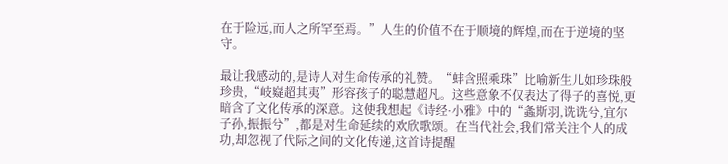在于险远,而人之所罕至焉。”人生的价值不在于顺境的辉煌,而在于逆境的坚守。

最让我感动的,是诗人对生命传承的礼赞。“蚌含照乘珠”比喻新生儿如珍珠般珍贵,“岐嶷超其夷”形容孩子的聪慧超凡。这些意象不仅表达了得子的喜悦,更暗含了文化传承的深意。这使我想起《诗经·小雅》中的“螽斯羽,诜诜兮,宜尔子孙,振振兮”,都是对生命延续的欢欣歌颂。在当代社会,我们常关注个人的成功,却忽视了代际之间的文化传递,这首诗提醒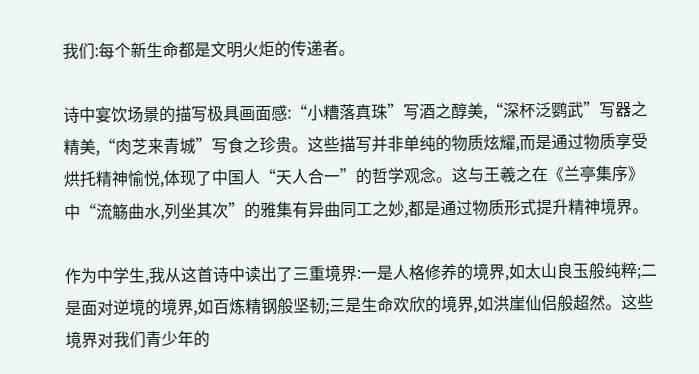我们:每个新生命都是文明火炬的传递者。

诗中宴饮场景的描写极具画面感:“小糟落真珠”写酒之醇美,“深杯泛鹦武”写器之精美,“肉芝来青城”写食之珍贵。这些描写并非单纯的物质炫耀,而是通过物质享受烘托精神愉悦,体现了中国人“天人合一”的哲学观念。这与王羲之在《兰亭集序》中“流觞曲水,列坐其次”的雅集有异曲同工之妙,都是通过物质形式提升精神境界。

作为中学生,我从这首诗中读出了三重境界:一是人格修养的境界,如太山良玉般纯粹;二是面对逆境的境界,如百炼精钢般坚韧;三是生命欢欣的境界,如洪崖仙侣般超然。这些境界对我们青少年的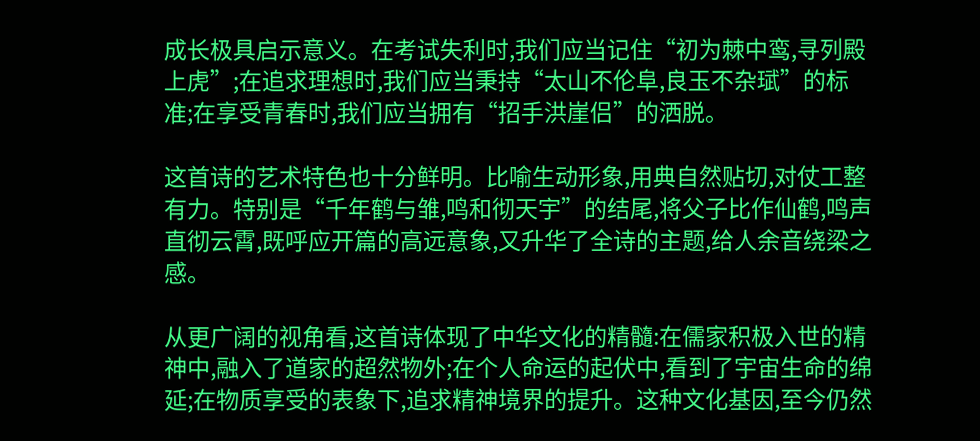成长极具启示意义。在考试失利时,我们应当记住“初为棘中鸾,寻列殿上虎”;在追求理想时,我们应当秉持“太山不伦阜,良玉不杂珷”的标准;在享受青春时,我们应当拥有“招手洪崖侣”的洒脱。

这首诗的艺术特色也十分鲜明。比喻生动形象,用典自然贴切,对仗工整有力。特别是“千年鹤与雏,鸣和彻天宇”的结尾,将父子比作仙鹤,鸣声直彻云霄,既呼应开篇的高远意象,又升华了全诗的主题,给人余音绕梁之感。

从更广阔的视角看,这首诗体现了中华文化的精髓:在儒家积极入世的精神中,融入了道家的超然物外;在个人命运的起伏中,看到了宇宙生命的绵延;在物质享受的表象下,追求精神境界的提升。这种文化基因,至今仍然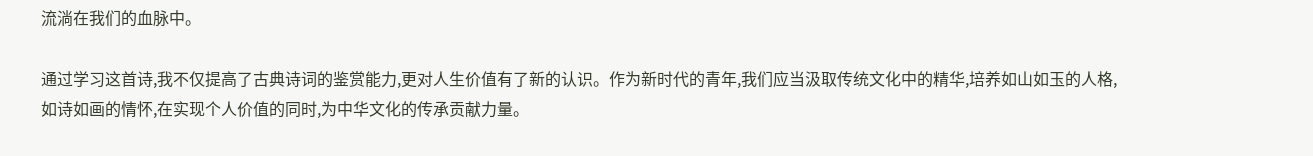流淌在我们的血脉中。

通过学习这首诗,我不仅提高了古典诗词的鉴赏能力,更对人生价值有了新的认识。作为新时代的青年,我们应当汲取传统文化中的精华,培养如山如玉的人格,如诗如画的情怀,在实现个人价值的同时,为中华文化的传承贡献力量。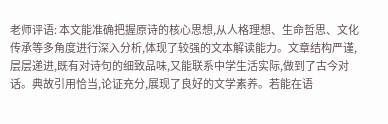老师评语: 本文能准确把握原诗的核心思想,从人格理想、生命哲思、文化传承等多角度进行深入分析,体现了较强的文本解读能力。文章结构严谨,层层递进,既有对诗句的细致品味,又能联系中学生活实际,做到了古今对话。典故引用恰当,论证充分,展现了良好的文学素养。若能在语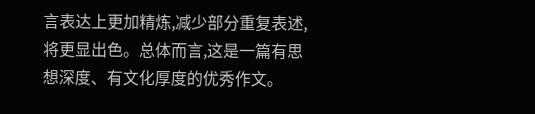言表达上更加精炼,减少部分重复表述,将更显出色。总体而言,这是一篇有思想深度、有文化厚度的优秀作文。